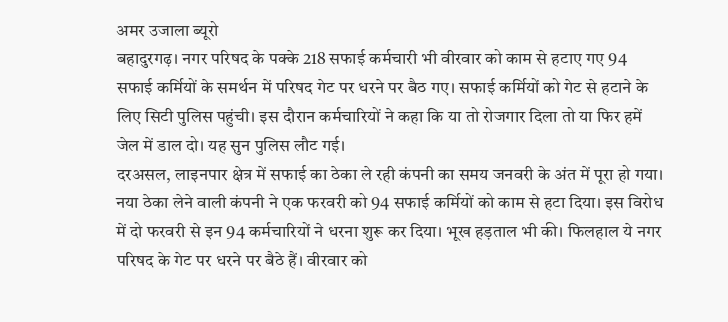अमर उजाला ब्यूरो
बहादुरगढ़। नगर परिषद के पक्के 218 सफाई कर्मचारी भी वीरवार को काम से हटाए गए 94 सफाई कर्मियों के समर्थन में परिषद गेट पर धरने पर बैठ गए। सफाई कर्मियों को गेट से हटाने के लिए सिटी पुलिस पहुंची। इस दौरान कर्मचारियों ने कहा कि या तो रोजगार दिला तो या फिर हमें जेल में डाल दो। यह सुन पुलिस लौट गई।
दरअसल, लाइनपार क्षेत्र में सफाई का ठेका ले रही कंपनी का समय जनवरी के अंत में पूरा हो गया। नया ठेका लेने वाली कंपनी ने एक फरवरी को 94 सफाई कर्मियों को काम से हटा दिया। इस विरोध में दो फरवरी से इन 94 कर्मचारियों ने धरना शुरू कर दिया। भूख हड़ताल भी की। फिलहाल ये नगर परिषद के गेट पर धरने पर बैठे हैं। वीरवार को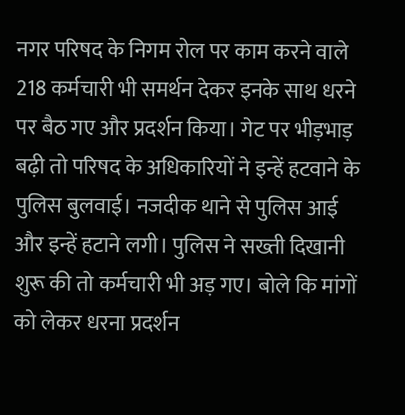नगर परिषद के निगम रोल पर काम करने वाले 218 कर्मचारी भी समर्थन देकर इनके साथ धरने पर बैठ गए और प्रदर्शन किया। गेट पर भीड़भाड़ बढ़ी तो परिषद के अधिकारियों ने इन्हें हटवाने के पुलिस बुलवाई। नजदीक थाने से पुलिस आई और इन्हें हटाने लगी। पुलिस ने सख्ती दिखानी शुरू की तो कर्मचारी भी अड़ गए। बोले कि मांगों को लेकर धरना प्रदर्शन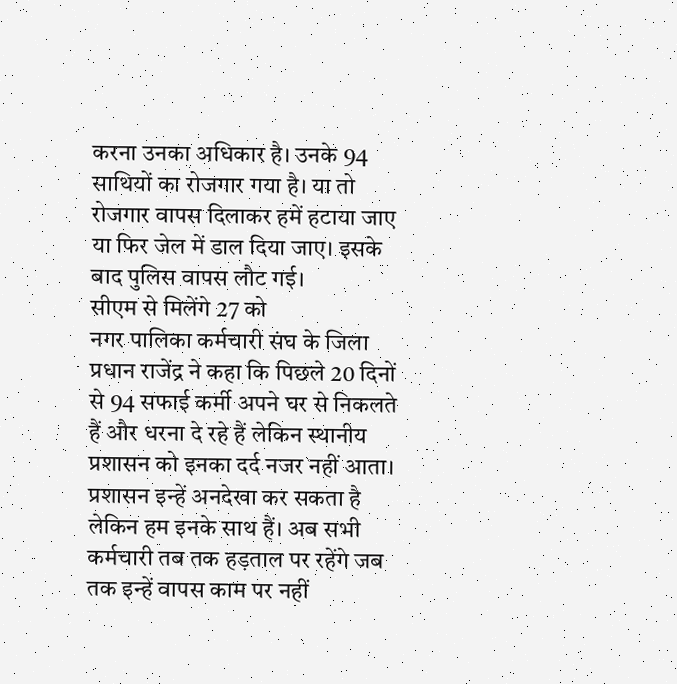करना उनका अधिकार है। उनके 94 साथियों का रोजगार गया है। या तो रोजगार वापस दिलाकर हमें हटाया जाए या फिर जेल में डाल दिया जाए। इसके बाद पुलिस वापस लौट गई।
सीएम से मिलेंगे 27 को
नगर पालिका कर्मचारी संघ के जिला प्रधान राजेंद्र ने कहा कि पिछले 20 दिनों से 94 सफाई कर्मी अपने घर से निकलते हैं और धरना दे रहे हैं लेकिन स्थानीय प्रशासन को इनका दर्द नजर नहीं आता। प्रशासन इन्हें अनदेखा कर सकता है लेकिन हम इनके साथ हैं। अब सभी कर्मचारी तब तक हड़ताल पर रहेंगे जब तक इन्हें वापस काम पर नहीं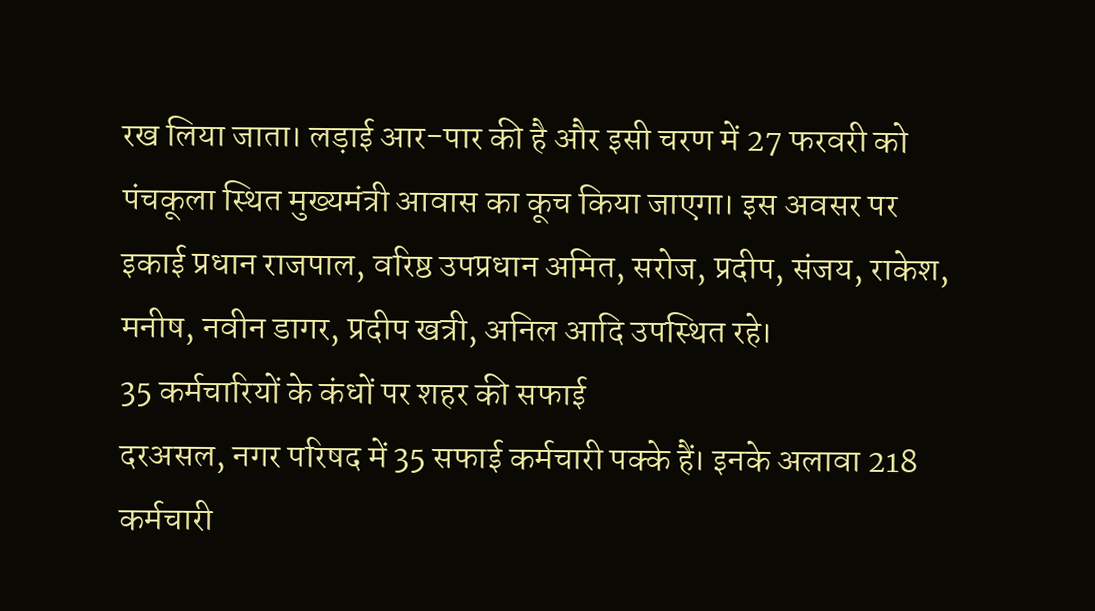रख लिया जाता। लड़ाई आर-पार की है और इसी चरण में 27 फरवरी को पंचकूला स्थित मुख्यमंत्री आवास का कूच किया जाएगा। इस अवसर पर इकाई प्रधान राजपाल, वरिष्ठ उपप्रधान अमित, सरोज, प्रदीप, संजय, राकेश, मनीष, नवीन डागर, प्रदीप खत्री, अनिल आदि उपस्थित रहे।
35 कर्मचारियों के कंधों पर शहर की सफाई
दरअसल, नगर परिषद में 35 सफाई कर्मचारी पक्के हैं। इनके अलावा 218 कर्मचारी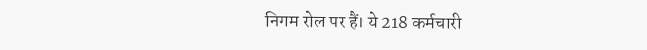निगम रोल पर हैं। ये 218 कर्मचारी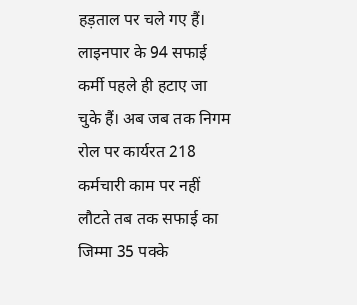हड़ताल पर चले गए हैं। लाइनपार के 94 सफाई कर्मी पहले ही हटाए जा चुके हैं। अब जब तक निगम रोल पर कार्यरत 218 कर्मचारी काम पर नहीं लौटते तब तक सफाई का जिम्मा 35 पक्के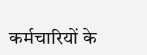कर्मचारियों के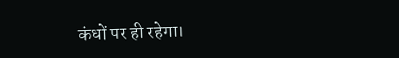कंधों पर ही रहेगा।